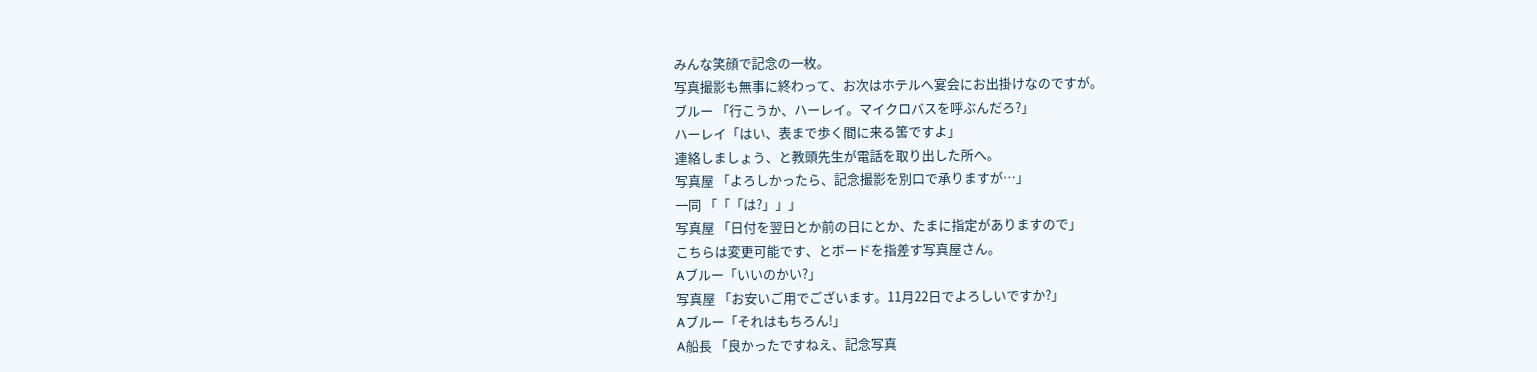みんな笑顔で記念の一枚。
写真撮影も無事に終わって、お次はホテルへ宴会にお出掛けなのですが。
ブルー 「行こうか、ハーレイ。マイクロバスを呼ぶんだろ?」
ハーレイ「はい、表まで歩く間に来る筈ですよ」
連絡しましょう、と教頭先生が電話を取り出した所へ。
写真屋 「よろしかったら、記念撮影を別口で承りますが…」
一同 「「「は?」」」
写真屋 「日付を翌日とか前の日にとか、たまに指定がありますので」
こちらは変更可能です、とボードを指差す写真屋さん。
Aブルー「いいのかい?」
写真屋 「お安いご用でございます。11月22日でよろしいですか?」
Aブルー「それはもちろん!」
A船長 「良かったですねえ、記念写真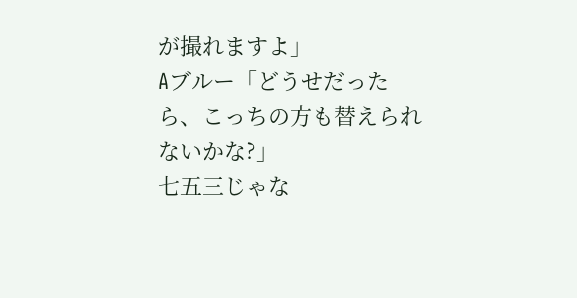が撮れますよ」
Aブルー「どうせだったら、こっちの方も替えられないかな?」
七五三じゃな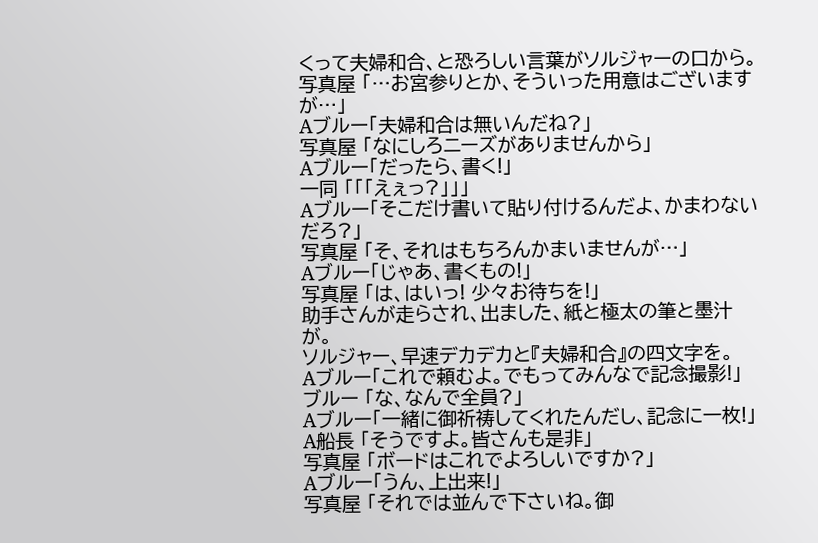くって夫婦和合、と恐ろしい言葉がソルジャーの口から。
写真屋 「…お宮参りとか、そういった用意はございますが…」
Aブルー「夫婦和合は無いんだね?」
写真屋 「なにしろニーズがありませんから」
Aブルー「だったら、書く!」
一同 「「「えぇっ?」」」
Aブルー「そこだけ書いて貼り付けるんだよ、かまわないだろ?」
写真屋 「そ、それはもちろんかまいませんが…」
Aブルー「じゃあ、書くもの!」
写真屋 「は、はいっ! 少々お待ちを!」
助手さんが走らされ、出ました、紙と極太の筆と墨汁が。
ソルジャー、早速デカデカと『夫婦和合』の四文字を。
Aブルー「これで頼むよ。でもってみんなで記念撮影!」
ブルー 「な、なんで全員?」
Aブルー「一緒に御祈祷してくれたんだし、記念に一枚!」
A船長 「そうですよ。皆さんも是非」
写真屋 「ボードはこれでよろしいですか?」
Aブルー「うん、上出来!」
写真屋 「それでは並んで下さいね。御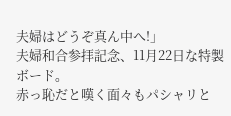夫婦はどうぞ真ん中へ!」
夫婦和合参拝記念、11月22日な特製ボード。
赤っ恥だと嘆く面々もパシャリと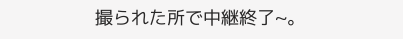撮られた所で中継終了~。